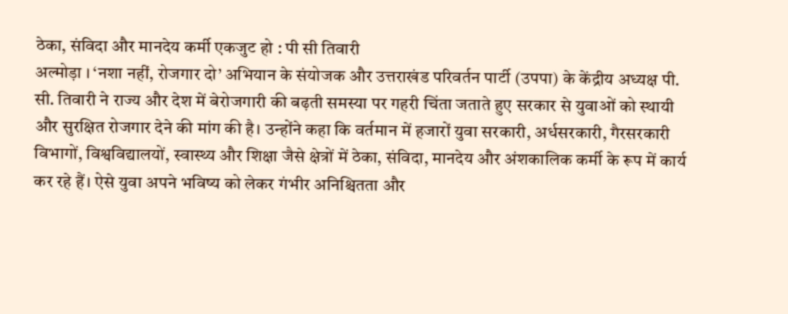ठेका, संविदा और मानदेय कर्मी एकजुट हो : पी सी तिवारी
अल्मोड़ा । ‘नशा नहीं, रोजगार दो’ अभियान के संयोजक और उत्तराखंड परिवर्तन पार्टी (उपपा) के केंद्रीय अध्यक्ष पी. सी. तिवारी ने राज्य और देश में बेरोजगारी की बढ़ती समस्या पर गहरी चिंता जताते हुए सरकार से युवाओं को स्थायी और सुरक्षित रोजगार देने की मांग की है। उन्होंने कहा कि वर्तमान में हजारों युवा सरकारी, अर्धसरकारी, गैरसरकारी विभागों, विश्वविद्यालयों, स्वास्थ्य और शिक्षा जैसे क्षेत्रों में ठेका, संविदा, मानदेय और अंशकालिक कर्मी के रूप में कार्य कर रहे हैं। ऐसे युवा अपने भविष्य को लेकर गंभीर अनिश्चितता और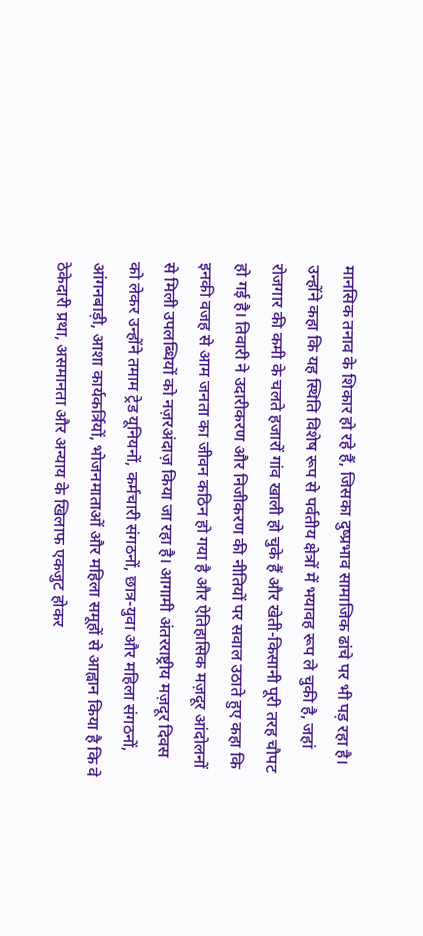मानसिक तनाव के शिकार हो रहे हैं, जिसका दुष्प्रभाव सामाजिक ढांचे पर भी पड़ रहा है। उन्होंने कहा कि यह स्थिति विशेष रूप से पर्वतीय क्षेत्रों में भयावह रूप ले चुकी है, जहां रोजगार की कमी के चलते हजारों गांव खाली हो चुके हैं और खेती-किसानी पूरी तरह चौपट हो गई है। तिवारी ने उदारीकरण और निजीकरण की नीतियों पर सवाल उठाते हुए कहा कि इनकी वजह से आम जनता का जीवन कठिन हो गया है और ऐतिहासिक मज़दूर आंदोलनों से मिली उपलब्धियों को नज़रअंदाज़ किया जा रहा है। आगामी अंतरराष्ट्रीय मज़दूर दिवस को लेकर उन्होंने तमाम ट्रेड यूनियनों, कर्मचारी संगठनों, छात्र-युवा और महिला संगठनों, आंगनबाड़ी, आशा कार्यकर्त्रियों, भोजनमाताओं और महिला समूहों से आह्वान किया है कि वे ठेकेदारी प्रथा, असमानता और अन्याय के खिलाफ एकजुट होकर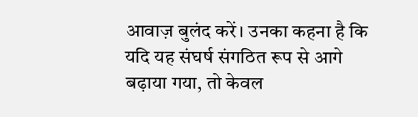आवाज़ बुलंद करें। उनका कहना है कि यदि यह संघर्ष संगठित रूप से आगे बढ़ाया गया, तो केवल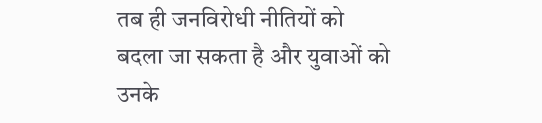तब ही जनविरोधी नीतियों को बदला जा सकता है और युवाओं को उनके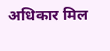अधिकार मिल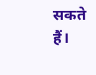सकते हैं।